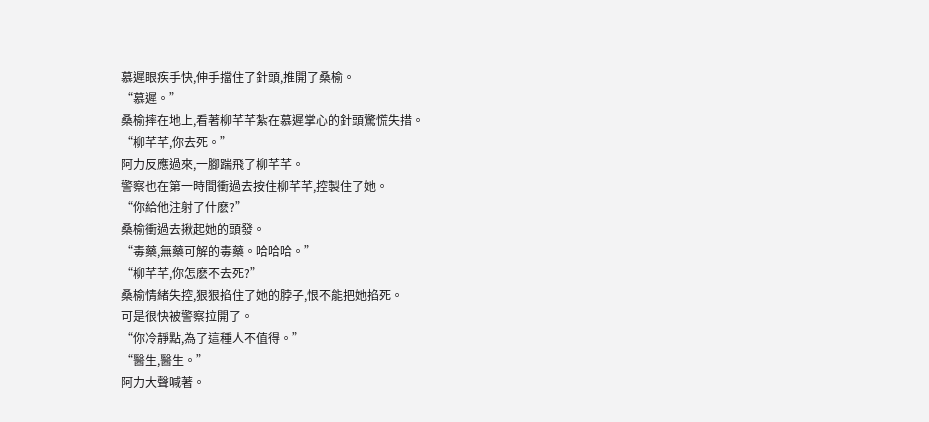慕遲眼疾手快,伸手擋住了針頭,推開了桑榆。
“慕遲。”
桑榆摔在地上,看著柳芊芊紮在慕遲掌心的針頭驚慌失措。
“柳芊芊,你去死。”
阿力反應過來,一腳踹飛了柳芊芊。
警察也在第一時間衝過去按住柳芊芊,控製住了她。
“你給他注射了什麽?”
桑榆衝過去揪起她的頭發。
“毒藥,無藥可解的毒藥。哈哈哈。”
“柳芊芊,你怎麽不去死?”
桑榆情緒失控,狠狠掐住了她的脖子,恨不能把她掐死。
可是很快被警察拉開了。
“你冷靜點,為了這種人不值得。”
“醫生,醫生。”
阿力大聲喊著。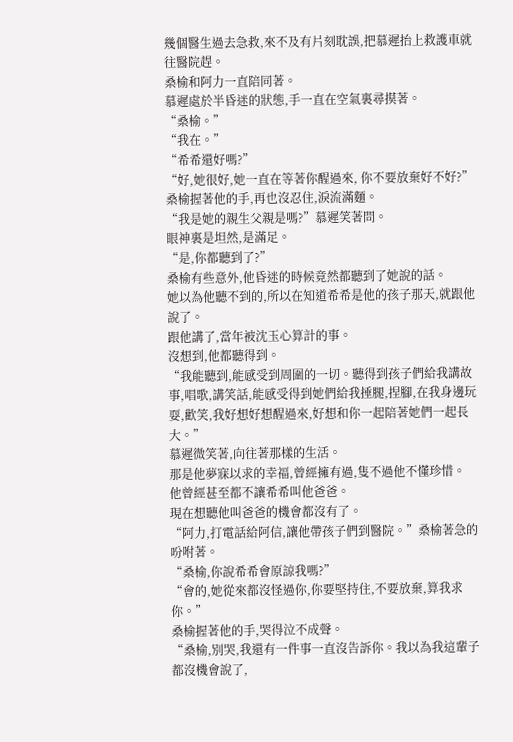幾個醫生過去急救,來不及有片刻耽誤,把慕遲抬上救護車就往醫院趕。
桑榆和阿力一直陪同著。
慕遲處於半昏迷的狀態,手一直在空氣裏尋摸著。
“桑榆。”
“我在。”
“希希還好嗎?”
“好,她很好,她一直在等著你醒過來, 你不要放棄好不好?”
桑榆握著他的手,再也沒忍住,淚流滿麵。
“我是她的親生父親是嗎?”慕遲笑著問。
眼神裏是坦然,是滿足。
“是,你都聽到了?”
桑榆有些意外,他昏迷的時候竟然都聽到了她說的話。
她以為他聽不到的,所以在知道希希是他的孩子那天,就跟他說了。
跟他講了,當年被沈玉心算計的事。
沒想到,他都聽得到。
“我能聽到,能感受到周圍的一切。聽得到孩子們給我講故事,唱歌,講笑話,能感受得到她們給我捶腿,捏腳,在我身邊玩耍,歡笑,我好想好想醒過來,好想和你一起陪著她們一起長大。”
慕遲微笑著,向往著那樣的生活。
那是他夢寐以求的幸福,曾經擁有過,隻不過他不懂珍惜。
他曾經甚至都不讓希希叫他爸爸。
現在想聽他叫爸爸的機會都沒有了。
“阿力,打電話給阿信,讓他帶孩子們到醫院。”桑榆著急的吩咐著。
“桑榆,你說希希會原諒我嗎?”
“會的,她從來都沒怪過你,你要堅持住,不要放棄,算我求你。”
桑榆握著他的手,哭得泣不成聲。
“桑榆,別哭,我還有一件事一直沒告訴你。我以為我這輩子都沒機會說了,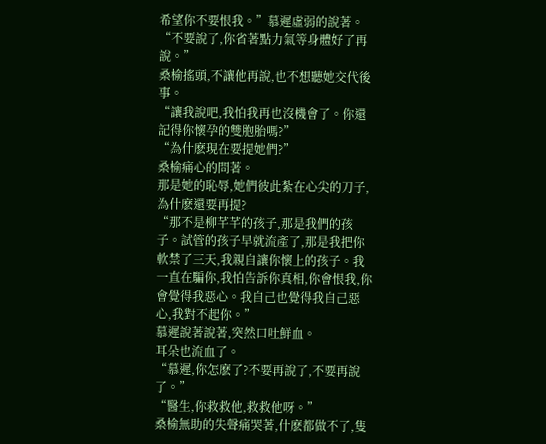希望你不要恨我。”慕遲虛弱的說著。
“不要說了,你省著點力氣等身體好了再說。”
桑榆搖頭,不讓他再說,也不想聽她交代後事。
“讓我說吧,我怕我再也沒機會了。你還記得你懷孕的雙胞胎嗎?”
“為什麽現在要提她們?”
桑榆痛心的問著。
那是她的恥辱,她們彼此紮在心尖的刀子,為什麽還要再提?
“那不是柳芊芊的孩子,那是我們的孩子。試管的孩子早就流產了,那是我把你軟禁了三天,我親自讓你懷上的孩子。我一直在騙你,我怕告訴你真相,你會恨我,你會覺得我惡心。我自己也覺得我自己惡心,我對不起你。”
慕遲說著說著,突然口吐鮮血。
耳朵也流血了。
“慕遲,你怎麽了?不要再說了,不要再說了。”
“醫生,你救救他,救救他呀。”
桑榆無助的失聲痛哭著,什麽都做不了,隻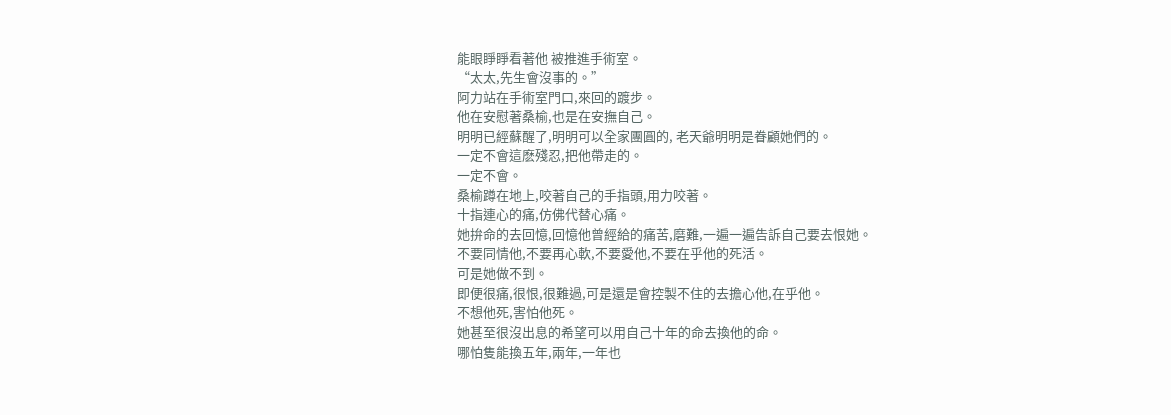能眼睜睜看著他 被推進手術室。
“太太,先生會沒事的。”
阿力站在手術室門口,來回的踱步。
他在安慰著桑榆,也是在安撫自己。
明明已經蘇醒了,明明可以全家團圓的, 老天爺明明是眷顧她們的。
一定不會這麽殘忍,把他帶走的。
一定不會。
桑榆蹲在地上,咬著自己的手指頭,用力咬著。
十指連心的痛,仿佛代替心痛。
她拚命的去回憶,回憶他曾經給的痛苦,磨難,一遍一遍告訴自己要去恨她。
不要同情他,不要再心軟,不要愛他,不要在乎他的死活。
可是她做不到。
即便很痛,很恨,很難過,可是還是會控製不住的去擔心他,在乎他。
不想他死,害怕他死。
她甚至很沒出息的希望可以用自己十年的命去換他的命。
哪怕隻能換五年,兩年,一年也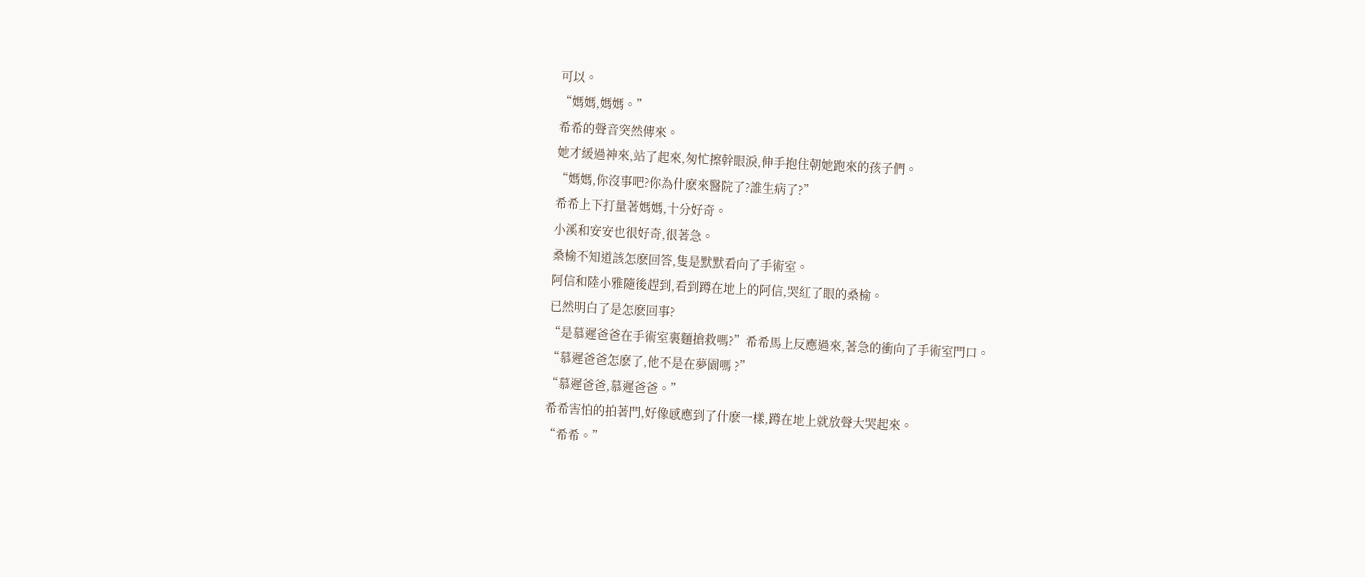可以。
“媽媽,媽媽。”
希希的聲音突然傳來。
她才緩過神來,站了起來,匆忙擦幹眼淚,伸手抱住朝她跑來的孩子們。
“媽媽,你沒事吧?你為什麽來醫院了?誰生病了?”
希希上下打量著媽媽,十分好奇。
小溪和安安也很好奇,很著急。
桑榆不知道該怎麽回答,隻是默默看向了手術室。
阿信和陸小雅隨後趕到,看到蹲在地上的阿信,哭紅了眼的桑榆。
已然明白了是怎麽回事?
“是慕遲爸爸在手術室裏麵搶救嗎?”希希馬上反應過來,著急的衝向了手術室門口。
“慕遲爸爸怎麽了,他不是在夢園嗎 ?”
“慕遲爸爸,慕遲爸爸。”
希希害怕的拍著門,好像感應到了什麽一樣,蹲在地上就放聲大哭起來。
“希希。”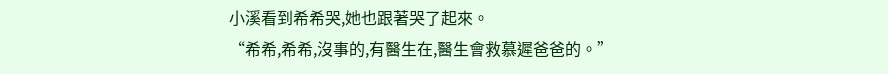小溪看到希希哭,她也跟著哭了起來。
“希希,希希,沒事的,有醫生在,醫生會救慕遲爸爸的。”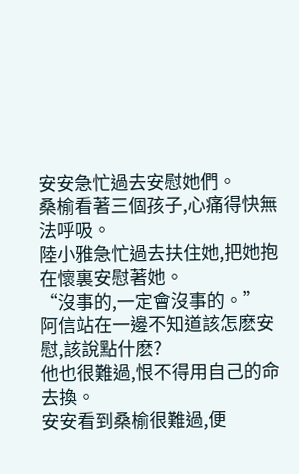安安急忙過去安慰她們。
桑榆看著三個孩子,心痛得快無法呼吸。
陸小雅急忙過去扶住她,把她抱在懷裏安慰著她。
“沒事的,一定會沒事的。”
阿信站在一邊不知道該怎麽安慰,該說點什麽?
他也很難過,恨不得用自己的命去換。
安安看到桑榆很難過,便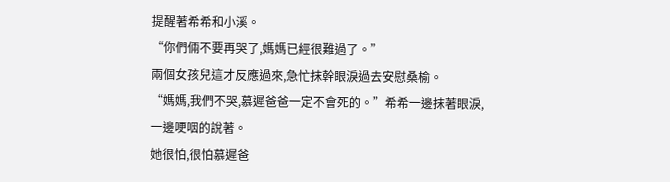提醒著希希和小溪。
“你們倆不要再哭了,媽媽已經很難過了。”
兩個女孩兒這才反應過來,急忙抹幹眼淚過去安慰桑榆。
“媽媽,我們不哭,慕遲爸爸一定不會死的。”希希一邊抹著眼淚,一邊哽咽的說著。
她很怕,很怕慕遲爸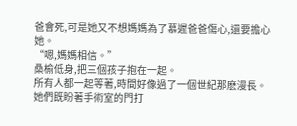爸會死,可是她又不想媽媽為了慕遲爸爸傷心,還要擔心她。
“嗯,媽媽相信。”
桑榆低身,把三個孩子抱在一起。
所有人都一起等著,時間好像過了一個世紀那麽漫長。
她們既盼著手術室的門打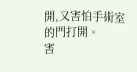開,又害怕手術室的門打開。
害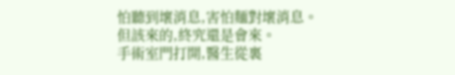怕聽到壞消息,害怕麵對壞消息。
但該來的,終究還是會來。
手術室門打開,醫生從裏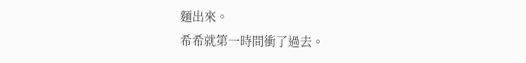麵出來。
希希就第一時間衝了過去。